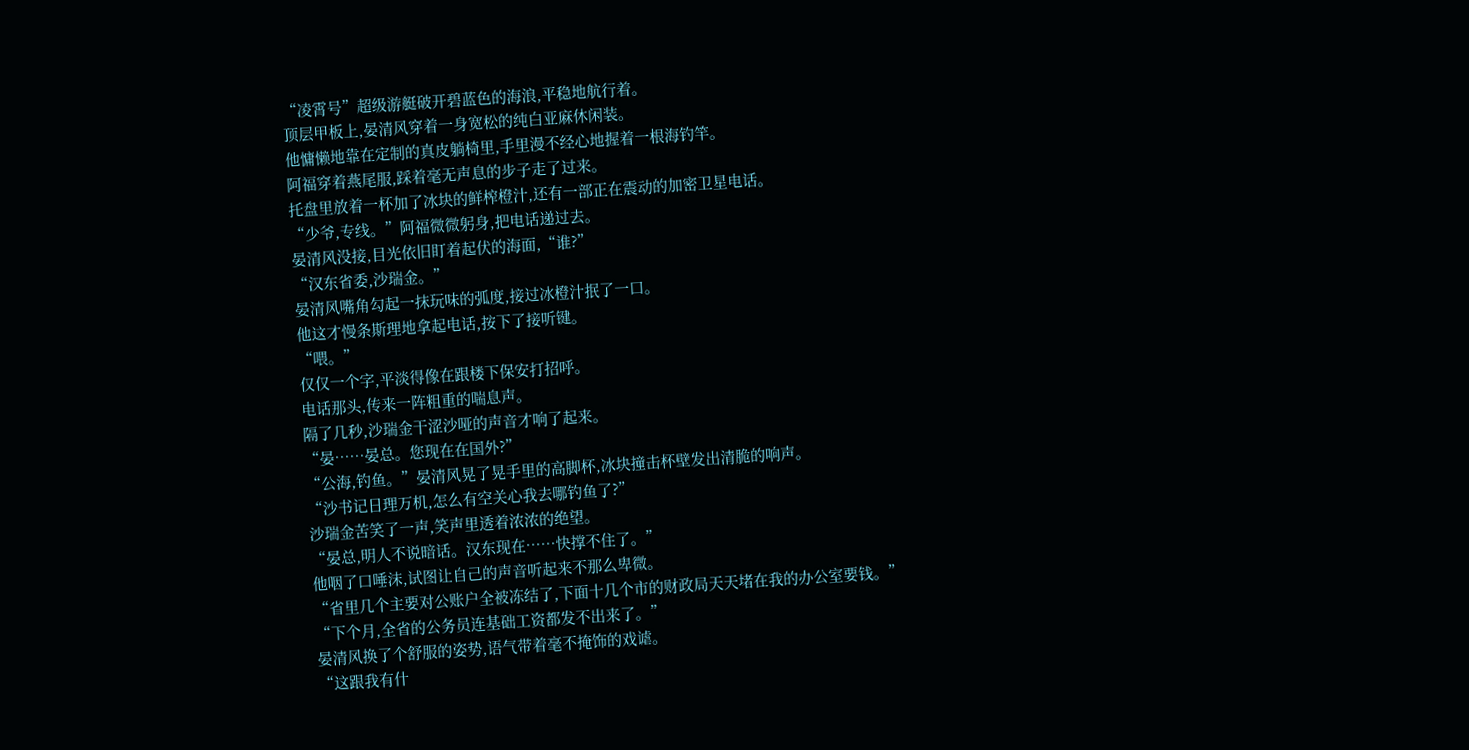“凌霄号”超级游艇破开碧蓝色的海浪,平稳地航行着。
顶层甲板上,晏清风穿着一身宽松的纯白亚麻休闲装。
他慵懒地靠在定制的真皮躺椅里,手里漫不经心地握着一根海钓竿。
阿福穿着燕尾服,踩着毫无声息的步子走了过来。
托盘里放着一杯加了冰块的鲜榨橙汁,还有一部正在震动的加密卫星电话。
“少爷,专线。”阿福微微躬身,把电话递过去。
晏清风没接,目光依旧盯着起伏的海面,“谁?”
“汉东省委,沙瑞金。”
晏清风嘴角勾起一抹玩味的弧度,接过冰橙汁抿了一口。
他这才慢条斯理地拿起电话,按下了接听键。
“喂。”
仅仅一个字,平淡得像在跟楼下保安打招呼。
电话那头,传来一阵粗重的喘息声。
隔了几秒,沙瑞金干涩沙哑的声音才响了起来。
“晏……晏总。您现在在国外?”
“公海,钓鱼。”晏清风晃了晃手里的高脚杯,冰块撞击杯壁发出清脆的响声。
“沙书记日理万机,怎么有空关心我去哪钓鱼了?”
沙瑞金苦笑了一声,笑声里透着浓浓的绝望。
“晏总,明人不说暗话。汉东现在……快撑不住了。”
他咽了口唾沫,试图让自己的声音听起来不那么卑微。
“省里几个主要对公账户全被冻结了,下面十几个市的财政局天天堵在我的办公室要钱。”
“下个月,全省的公务员连基础工资都发不出来了。”
晏清风换了个舒服的姿势,语气带着毫不掩饰的戏谑。
“这跟我有什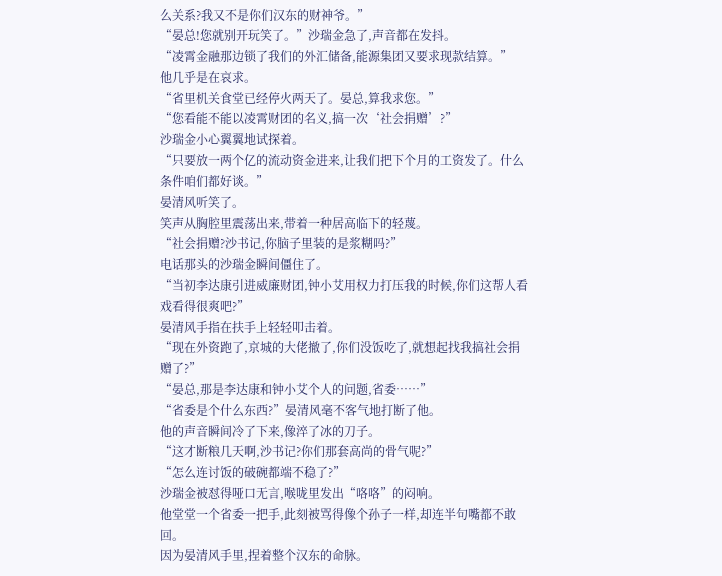么关系?我又不是你们汉东的财神爷。”
“晏总!您就别开玩笑了。”沙瑞金急了,声音都在发抖。
“凌霄金融那边锁了我们的外汇储备,能源集团又要求现款结算。”
他几乎是在哀求。
“省里机关食堂已经停火两天了。晏总,算我求您。”
“您看能不能以凌霄财团的名义,搞一次‘社会捐赠’?”
沙瑞金小心翼翼地试探着。
“只要放一两个亿的流动资金进来,让我们把下个月的工资发了。什么条件咱们都好谈。”
晏清风听笑了。
笑声从胸腔里震荡出来,带着一种居高临下的轻蔑。
“社会捐赠?沙书记,你脑子里装的是浆糊吗?”
电话那头的沙瑞金瞬间僵住了。
“当初李达康引进威廉财团,钟小艾用权力打压我的时候,你们这帮人看戏看得很爽吧?”
晏清风手指在扶手上轻轻叩击着。
“现在外资跑了,京城的大佬撤了,你们没饭吃了,就想起找我搞社会捐赠了?”
“晏总,那是李达康和钟小艾个人的问题,省委……”
“省委是个什么东西?”晏清风毫不客气地打断了他。
他的声音瞬间冷了下来,像淬了冰的刀子。
“这才断粮几天啊,沙书记?你们那套高尚的骨气呢?”
“怎么连讨饭的破碗都端不稳了?”
沙瑞金被怼得哑口无言,喉咙里发出“咯咯”的闷响。
他堂堂一个省委一把手,此刻被骂得像个孙子一样,却连半句嘴都不敢回。
因为晏清风手里,捏着整个汉东的命脉。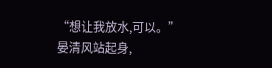“想让我放水,可以。”
晏清风站起身,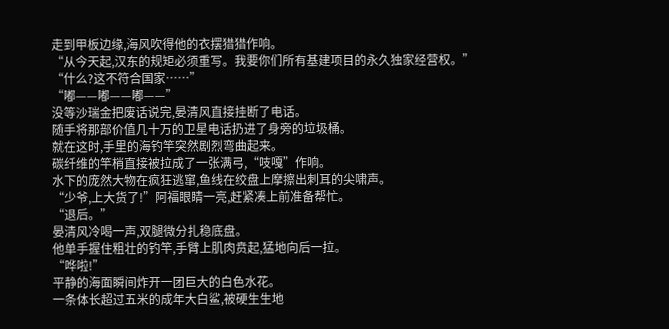走到甲板边缘,海风吹得他的衣摆猎猎作响。
“从今天起,汉东的规矩必须重写。我要你们所有基建项目的永久独家经营权。”
“什么?这不符合国家……”
“嘟——嘟——嘟——”
没等沙瑞金把废话说完,晏清风直接挂断了电话。
随手将那部价值几十万的卫星电话扔进了身旁的垃圾桶。
就在这时,手里的海钓竿突然剧烈弯曲起来。
碳纤维的竿梢直接被拉成了一张满弓,“吱嘎”作响。
水下的庞然大物在疯狂逃窜,鱼线在绞盘上摩擦出刺耳的尖啸声。
“少爷,上大货了!”阿福眼睛一亮,赶紧凑上前准备帮忙。
“退后。”
晏清风冷喝一声,双腿微分扎稳底盘。
他单手握住粗壮的钓竿,手臂上肌肉贲起,猛地向后一拉。
“哗啦!”
平静的海面瞬间炸开一团巨大的白色水花。
一条体长超过五米的成年大白鲨,被硬生生地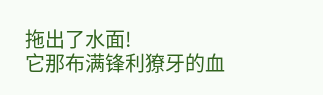拖出了水面!
它那布满锋利獠牙的血